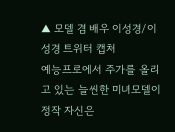▲ 모델 겸 배우 이성경/이성경 트위터 캡처
예능프로에서 주가를 올리고 있는 늘씬한 미녀모델이 정작 자신은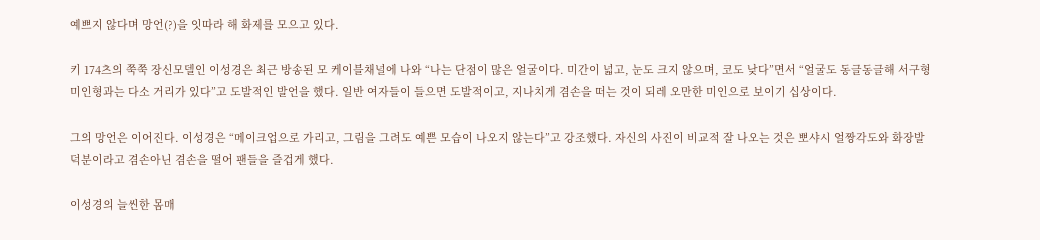예쁘지 않다며 망언(?)을 잇따라 해 화제를 모으고 있다.

키 174츠의 쭉쭉 장신모델인 이성경은 최근 방송된 모 케이블채널에 나와 “나는 단점이 많은 얼굴이다. 미간이 넓고, 눈도 크지 않으며, 코도 낮다”면서 “얼굴도 동글동글해 서구형 미인형과는 다소 거리가 있다”고 도발적인 발언을 했다. 일반 여자들이 들으면 도발적이고, 지나치게 겸손을 떠는 것이 되레 오만한 미인으로 보이기 십상이다.

그의 망언은 이어진다. 이성경은 “메이크업으로 가리고, 그림을 그려도 예쁜 모습이 나오지 않는다”고 강조했다. 자신의 사진이 비교적 잘 나오는 것은 뽀샤시 얼짱각도와 화장발 덕분이라고 겸손아닌 겸손을 떨어 팬들을 즐겁게 했다.

이성경의 늘씬한 몸매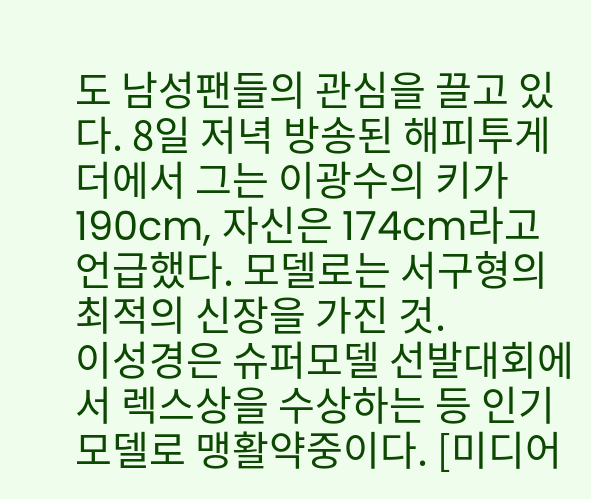도 남성팬들의 관심을 끌고 있다. 8일 저녁 방송된 해피투게더에서 그는 이광수의 키가 190cm, 자신은 174cm라고 언급했다. 모델로는 서구형의 최적의 신장을 가진 것.
이성경은 슈퍼모델 선발대회에서 렉스상을 수상하는 등 인기모델로 맹활약중이다. [미디어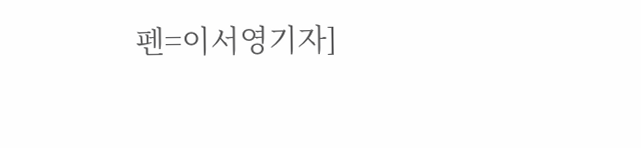펜=이서영기자]